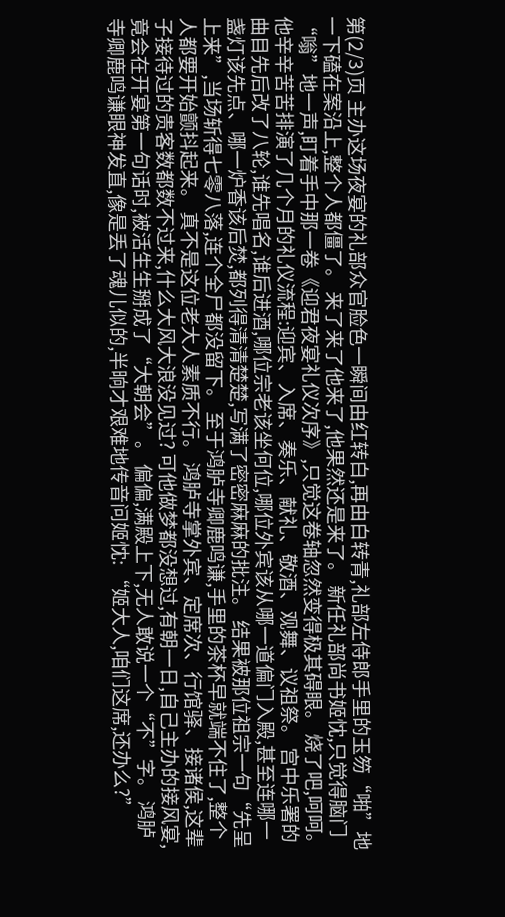第(2/3)页 主办这场夜宴的礼部众官脸色一瞬间由红转白,再由白转青,礼部左侍郎手里的玉笏“啪”地一下磕在案沿上,整个人都僵了。 来了来了他来了,他果然还是来了。 新任礼部尚书姬忱,只觉得脑门“嗡”地一声,盯着手中那一卷《迎君夜宴礼仪次序》,只觉这卷轴忽然变得极其碍眼。 烧了吧,呵呵。 他辛辛苦苦排演了几个月的礼仪流程:迎宾、入席、奏乐、献礼、敬酒、观舞、议祖祭。 宫中乐署的曲目先后改了八轮,谁先唱名,谁后进酒,哪位宗老该坐何位,哪位外宾该从哪一道偏门入殿,甚至连哪一盏灯该先点、哪一炉香该后焚,都列得清清楚楚,写满了密密麻麻的批注。 结果被那位祖宗一句“先呈上来”,当场斩得七零八落,连个全尸都没留下。 至于鸿胪寺卿鹿鸣谦,手里的茶杯早就端不住了,整个人都要开始颤抖起来。 真不是这位老大人素质不行。 鸿胪寺掌外宾、定席次、行馆驿、接诸侯,这辈子接待过的贵客数都数不过来,什么大风大浪没见过? 可他做梦都没想过,有朝一日,自己主办的接风宴,竟会在开宴第一句话时,被活生生掰成了“大朝会”。 偏偏,满殿上下,无人敢说一个“不”字。 鸿胪寺卿鹿鸣谦眼神发直,像是丢了魂儿似的,半晌才艰难地传音问姬忱: “姬大人,咱们这席,还办么?”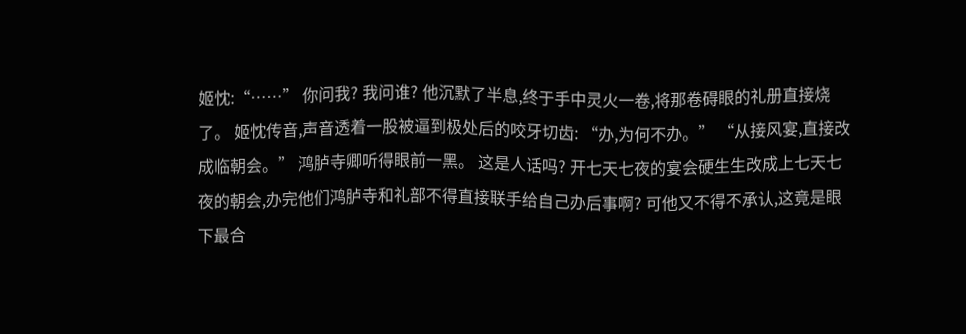姬忱:“……” 你问我? 我问谁? 他沉默了半息,终于手中灵火一卷,将那卷碍眼的礼册直接烧了。 姬忱传音,声音透着一股被逼到极处后的咬牙切齿: “办,为何不办。” “从接风宴,直接改成临朝会。” 鸿胪寺卿听得眼前一黑。 这是人话吗? 开七天七夜的宴会硬生生改成上七天七夜的朝会,办完他们鸿胪寺和礼部不得直接联手给自己办后事啊? 可他又不得不承认,这竟是眼下最合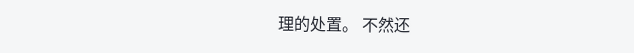理的处置。 不然还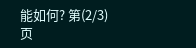能如何? 第(2/3)页